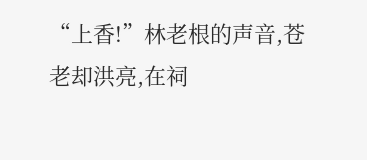“上香!”林老根的声音,苍老却洪亮,在祠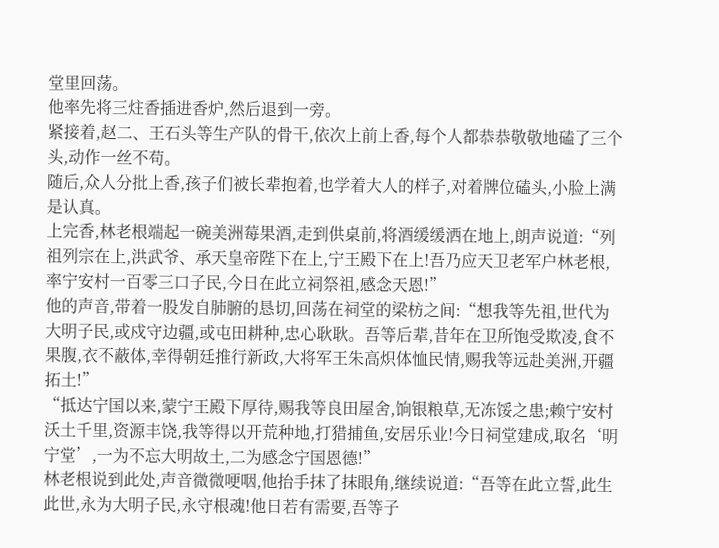堂里回荡。
他率先将三炷香插进香炉,然后退到一旁。
紧接着,赵二、王石头等生产队的骨干,依次上前上香,每个人都恭恭敬敬地磕了三个头,动作一丝不苟。
随后,众人分批上香,孩子们被长辈抱着,也学着大人的样子,对着牌位磕头,小脸上满是认真。
上完香,林老根端起一碗美洲莓果酒,走到供桌前,将酒缓缓洒在地上,朗声说道:“列祖列宗在上,洪武爷、承天皇帝陛下在上,宁王殿下在上!吾乃应天卫老军户林老根,率宁安村一百零三口子民,今日在此立祠祭祖,感念天恩!”
他的声音,带着一股发自肺腑的恳切,回荡在祠堂的梁枋之间:“想我等先祖,世代为大明子民,或戍守边疆,或屯田耕种,忠心耿耿。吾等后辈,昔年在卫所饱受欺凌,食不果腹,衣不蔽体,幸得朝廷推行新政,大将军王朱高炽体恤民情,赐我等远赴美洲,开疆拓土!”
“抵达宁国以来,蒙宁王殿下厚待,赐我等良田屋舍,饷银粮草,无冻馁之患;赖宁安村沃土千里,资源丰饶,我等得以开荒种地,打猎捕鱼,安居乐业!今日祠堂建成,取名‘明宁堂’,一为不忘大明故土,二为感念宁国恩德!”
林老根说到此处,声音微微哽咽,他抬手抹了抹眼角,继续说道:“吾等在此立誓,此生此世,永为大明子民,永守根魂!他日若有需要,吾等子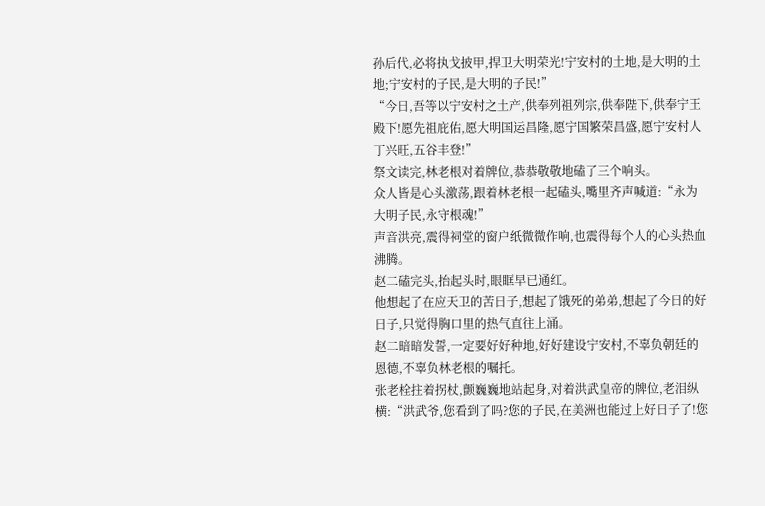孙后代,必将执戈披甲,捍卫大明荣光!宁安村的土地,是大明的土地;宁安村的子民,是大明的子民!”
“今日,吾等以宁安村之土产,供奉列祖列宗,供奉陛下,供奉宁王殿下!愿先祖庇佑,愿大明国运昌隆,愿宁国繁荣昌盛,愿宁安村人丁兴旺,五谷丰登!”
祭文读完,林老根对着牌位,恭恭敬敬地磕了三个响头。
众人皆是心头激荡,跟着林老根一起磕头,嘴里齐声喊道:“永为大明子民,永守根魂!”
声音洪亮,震得祠堂的窗户纸微微作响,也震得每个人的心头热血沸腾。
赵二磕完头,抬起头时,眼眶早已通红。
他想起了在应天卫的苦日子,想起了饿死的弟弟,想起了今日的好日子,只觉得胸口里的热气直往上涌。
赵二暗暗发誓,一定要好好种地,好好建设宁安村,不辜负朝廷的恩德,不辜负林老根的嘱托。
张老栓拄着拐杖,颤巍巍地站起身,对着洪武皇帝的牌位,老泪纵横:“洪武爷,您看到了吗?您的子民,在美洲也能过上好日子了!您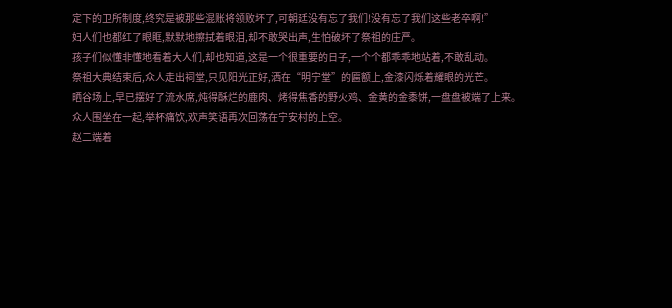定下的卫所制度,终究是被那些混账将领败坏了,可朝廷没有忘了我们!没有忘了我们这些老卒啊!”
妇人们也都红了眼眶,默默地擦拭着眼泪,却不敢哭出声,生怕破坏了祭祖的庄严。
孩子们似懂非懂地看着大人们,却也知道,这是一个很重要的日子,一个个都乖乖地站着,不敢乱动。
祭祖大典结束后,众人走出祠堂,只见阳光正好,洒在“明宁堂”的匾额上,金漆闪烁着耀眼的光芒。
晒谷场上,早已摆好了流水席,炖得酥烂的鹿肉、烤得焦香的野火鸡、金黄的金黍饼,一盘盘被端了上来。众人围坐在一起,举杯痛饮,欢声笑语再次回荡在宁安村的上空。
赵二端着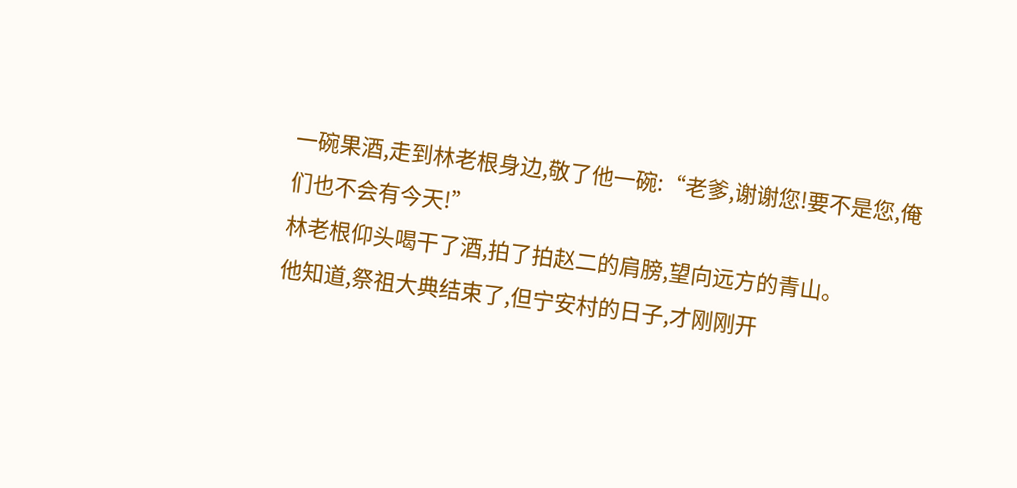一碗果酒,走到林老根身边,敬了他一碗:“老爹,谢谢您!要不是您,俺们也不会有今天!”
林老根仰头喝干了酒,拍了拍赵二的肩膀,望向远方的青山。
他知道,祭祖大典结束了,但宁安村的日子,才刚刚开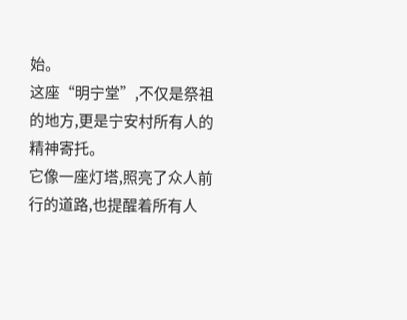始。
这座“明宁堂”,不仅是祭祖的地方,更是宁安村所有人的精神寄托。
它像一座灯塔,照亮了众人前行的道路,也提醒着所有人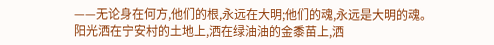——无论身在何方,他们的根,永远在大明;他们的魂,永远是大明的魂。
阳光洒在宁安村的土地上,洒在绿油油的金黍苗上,洒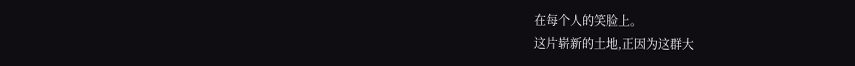在每个人的笑脸上。
这片崭新的土地,正因为这群大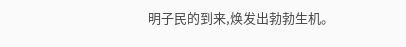明子民的到来,焕发出勃勃生机。